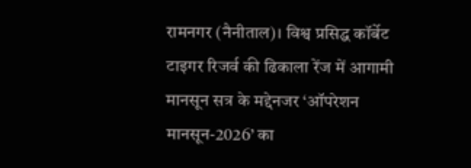रामनगर (नैनीताल)। विश्व प्रसिद्ध कॉर्बेट टाइगर रिजर्व की ढिकाला रेंज में आगामी मानसून सत्र के मद्देनजर ‘ऑपरेशन मानसून-2026’ का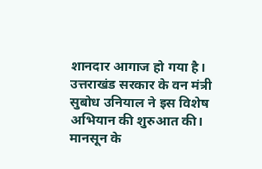शानदार आगाज हो गया है। उत्तराखंड सरकार के वन मंत्री सुबोध उनियाल ने इस विशेष अभियान की शुरुआत की। मानसून के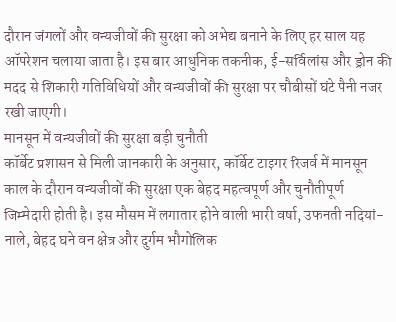दौरान जंगलों और वन्यजीवों की सुरक्षा को अभेद्य बनाने के लिए हर साल यह ऑपरेशन चलाया जाता है। इस बार आधुनिक तकनीक, ई-सर्विलांस और ड्रोन की मदद से शिकारी गतिविधियों और वन्यजीवों की सुरक्षा पर चौबीसों घंटे पैनी नजर रखी जाएगी।
मानसून में वन्यजीवों की सुरक्षा बड़ी चुनौती
कॉर्बेट प्रशासन से मिली जानकारी के अनुसार, कॉर्बेट टाइगर रिजर्व में मानसून काल के दौरान वन्यजीवों की सुरक्षा एक बेहद महत्वपूर्ण और चुनौतीपूर्ण जिम्मेदारी होती है। इस मौसम में लगातार होने वाली भारी वर्षा, उफनती नदियां-नाले, बेहद घने वन क्षेत्र और दुर्गम भौगोलिक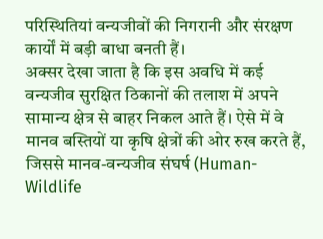परिस्थितियां वन्यजीवों की निगरानी और संरक्षण कार्यों में बड़ी बाधा बनती हैं।
अक्सर देखा जाता है कि इस अवधि में कई वन्यजीव सुरक्षित ठिकानों की तलाश में अपने सामान्य क्षेत्र से बाहर निकल आते हैं। ऐसे में वे मानव बस्तियों या कृषि क्षेत्रों की ओर रुख करते हैं, जिससे मानव-वन्यजीव संघर्ष (Human-Wildlife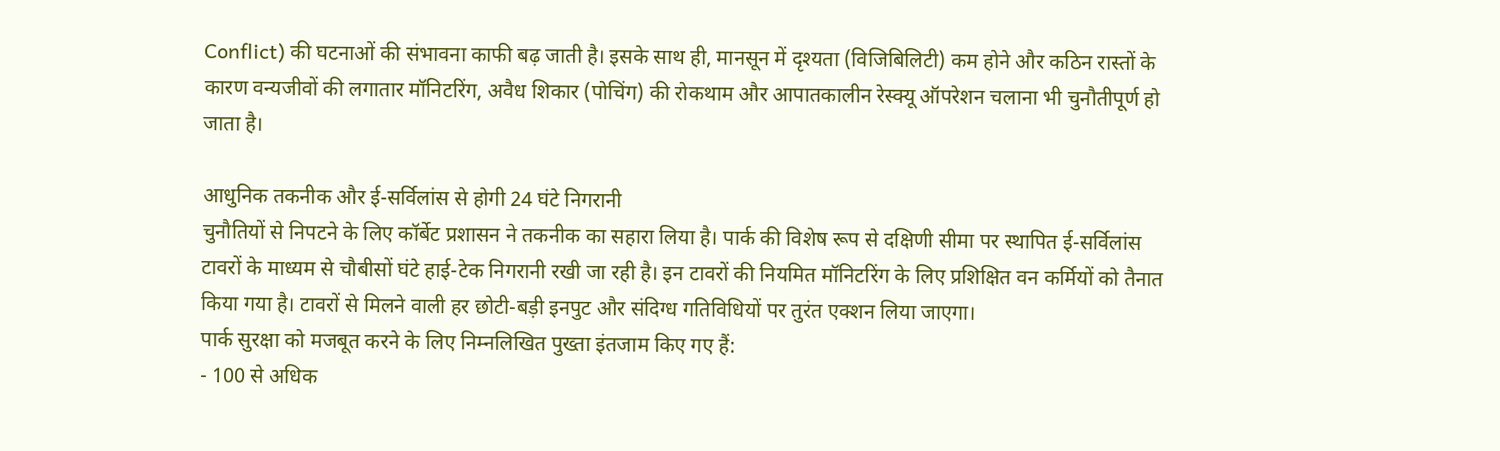Conflict) की घटनाओं की संभावना काफी बढ़ जाती है। इसके साथ ही, मानसून में दृश्यता (विजिबिलिटी) कम होने और कठिन रास्तों के कारण वन्यजीवों की लगातार मॉनिटरिंग, अवैध शिकार (पोचिंग) की रोकथाम और आपातकालीन रेस्क्यू ऑपरेशन चलाना भी चुनौतीपूर्ण हो जाता है।

आधुनिक तकनीक और ई-सर्विलांस से होगी 24 घंटे निगरानी
चुनौतियों से निपटने के लिए कॉर्बेट प्रशासन ने तकनीक का सहारा लिया है। पार्क की विशेष रूप से दक्षिणी सीमा पर स्थापित ई-सर्विलांस टावरों के माध्यम से चौबीसों घंटे हाई-टेक निगरानी रखी जा रही है। इन टावरों की नियमित मॉनिटरिंग के लिए प्रशिक्षित वन कर्मियों को तैनात किया गया है। टावरों से मिलने वाली हर छोटी-बड़ी इनपुट और संदिग्ध गतिविधियों पर तुरंत एक्शन लिया जाएगा।
पार्क सुरक्षा को मजबूत करने के लिए निम्नलिखित पुख्ता इंतजाम किए गए हैं:
- 100 से अधिक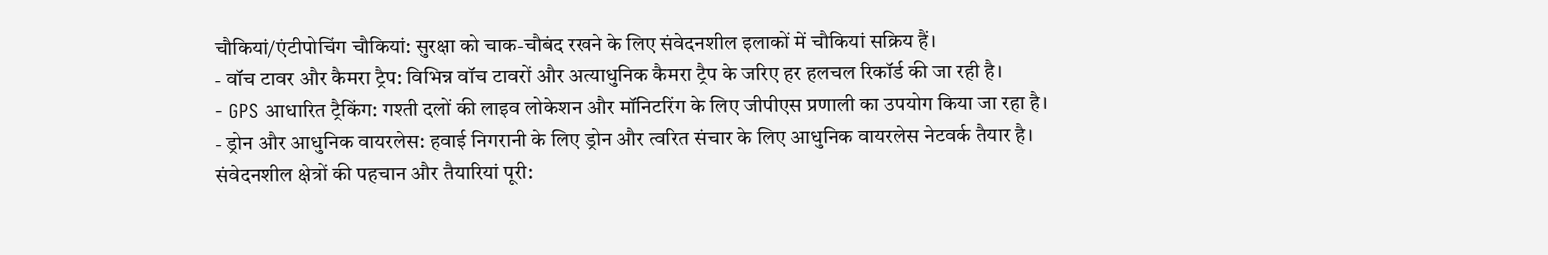चौकियां/एंटीपोचिंग चौकियां: सुरक्षा को चाक-चौबंद रखने के लिए संवेदनशील इलाकों में चौकियां सक्रिय हैं।
- वॉच टावर और कैमरा ट्रैप: विभिन्न वॉच टावरों और अत्याधुनिक कैमरा ट्रैप के जरिए हर हलचल रिकॉर्ड की जा रही है।
- GPS आधारित ट्रैकिंग: गश्ती दलों की लाइव लोकेशन और मॉनिटरिंग के लिए जीपीएस प्रणाली का उपयोग किया जा रहा है।
- ड्रोन और आधुनिक वायरलेस: हवाई निगरानी के लिए ड्रोन और त्वरित संचार के लिए आधुनिक वायरलेस नेटवर्क तैयार है।
संवेदनशील क्षेत्रों की पहचान और तैयारियां पूरी: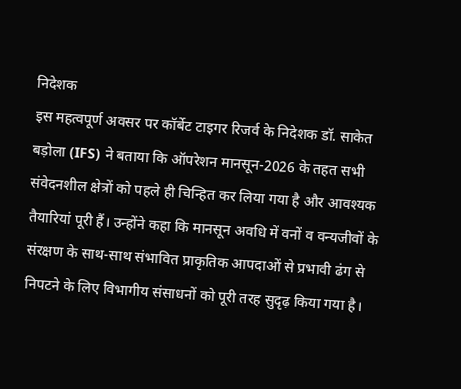निदेशक
इस महत्वपूर्ण अवसर पर कॉर्बेट टाइगर रिजर्व के निदेशक डॉ. साकेत बड़ोला (IFS) ने बताया कि ऑपरेशन मानसून-2026 के तहत सभी संवेदनशील क्षेत्रों को पहले ही चिन्हित कर लिया गया है और आवश्यक तैयारियां पूरी हैं। उन्होंने कहा कि मानसून अवधि में वनों व वन्यजीवों के संरक्षण के साथ-साथ संभावित प्राकृतिक आपदाओं से प्रभावी ढंग से निपटने के लिए विभागीय संसाधनों को पूरी तरह सुदृढ़ किया गया है।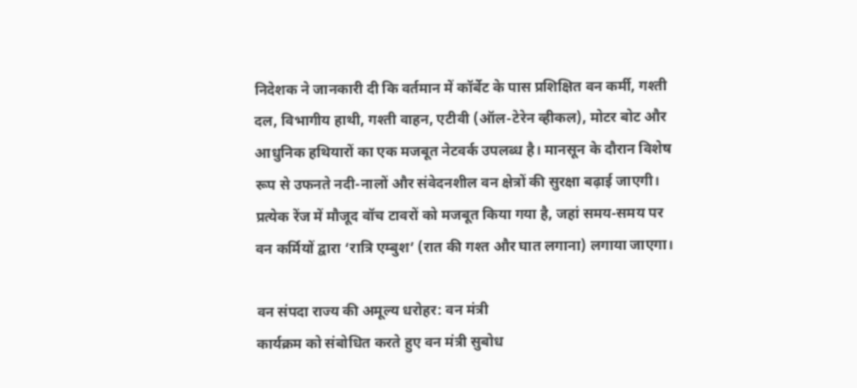निदेशक ने जानकारी दी कि वर्तमान में कॉर्बेट के पास प्रशिक्षित वन कर्मी, गश्ती दल, विभागीय हाथी, गश्ती वाहन, एटीवी (ऑल-टेरेन व्हीकल), मोटर बोट और आधुनिक हथियारों का एक मजबूत नेटवर्क उपलब्ध है। मानसून के दौरान विशेष रूप से उफनते नदी-नालों और संवेदनशील वन क्षेत्रों की सुरक्षा बढ़ाई जाएगी। प्रत्येक रेंज में मौजूद वॉच टावरों को मजबूत किया गया है, जहां समय-समय पर वन कर्मियों द्वारा ‘रात्रि एम्बुश’ (रात की गश्त और घात लगाना) लगाया जाएगा।

वन संपदा राज्य की अमूल्य धरोहर: वन मंत्री
कार्यक्रम को संबोधित करते हुए वन मंत्री सुबोध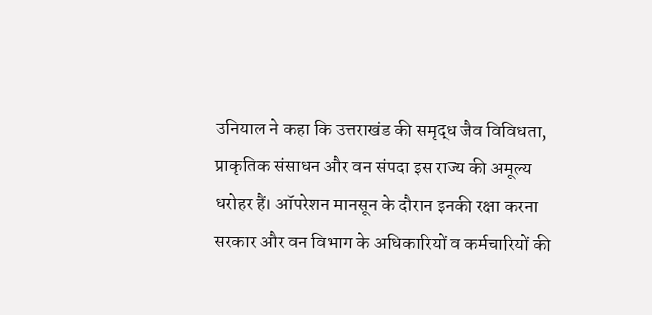उनियाल ने कहा कि उत्तराखंड की समृद्ध जैव विविधता, प्राकृतिक संसाधन और वन संपदा इस राज्य की अमूल्य धरोहर हैं। ऑपरेशन मानसून के दौरान इनकी रक्षा करना सरकार और वन विभाग के अधिकारियों व कर्मचारियों की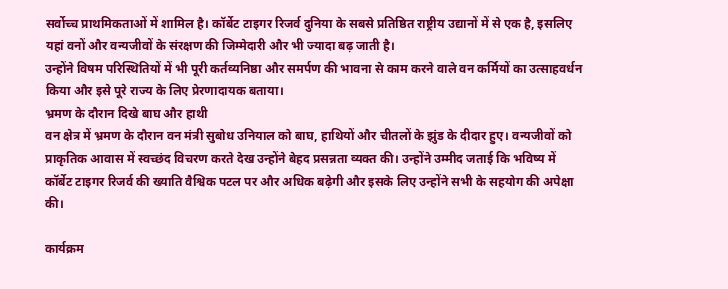सर्वोच्च प्राथमिकताओं में शामिल है। कॉर्बेट टाइगर रिजर्व दुनिया के सबसे प्रतिष्ठित राष्ट्रीय उद्यानों में से एक है, इसलिए यहां वनों और वन्यजीवों के संरक्षण की जिम्मेदारी और भी ज्यादा बढ़ जाती है।
उन्होंने विषम परिस्थितियों में भी पूरी कर्तव्यनिष्ठा और समर्पण की भावना से काम करने वाले वन कर्मियों का उत्साहवर्धन किया और इसे पूरे राज्य के लिए प्रेरणादायक बताया।
भ्रमण के दौरान दिखे बाघ और हाथी
वन क्षेत्र में भ्रमण के दौरान वन मंत्री सुबोध उनियाल को बाघ, हाथियों और चीतलों के झुंड के दीदार हुए। वन्यजीवों को प्राकृतिक आवास में स्वच्छंद विचरण करते देख उन्होंने बेहद प्रसन्नता व्यक्त की। उन्होंने उम्मीद जताई कि भविष्य में कॉर्बेट टाइगर रिजर्व की ख्याति वैश्विक पटल पर और अधिक बढ़ेगी और इसके लिए उन्होंने सभी के सहयोग की अपेक्षा की।

कार्यक्रम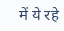में ये रहे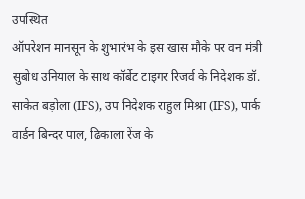उपस्थित
ऑपरेशन मानसून के शुभारंभ के इस खास मौके पर वन मंत्री सुबोध उनियाल के साथ कॉर्बेट टाइगर रिजर्व के निदेशक डॉ. साकेत बड़ोला (IFS), उप निदेशक राहुल मिश्रा (IFS), पार्क वार्डन बिन्दर पाल, ढिकाला रेंज के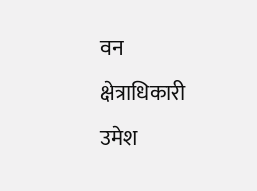वन क्षेत्राधिकारी उमेश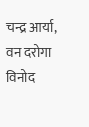चन्द्र आर्या, वन दरोगा विनोद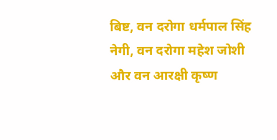बिष्ट, वन दरोगा धर्मपाल सिंह नेगी, वन दरोगा महेश जोशी और वन आरक्षी कृष्ण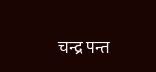चन्द्र पन्त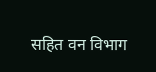सहित वन विभाग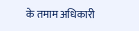के तमाम अधिकारी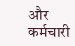और कर्मचारी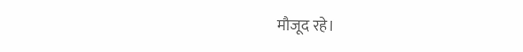मौजूद रहे।